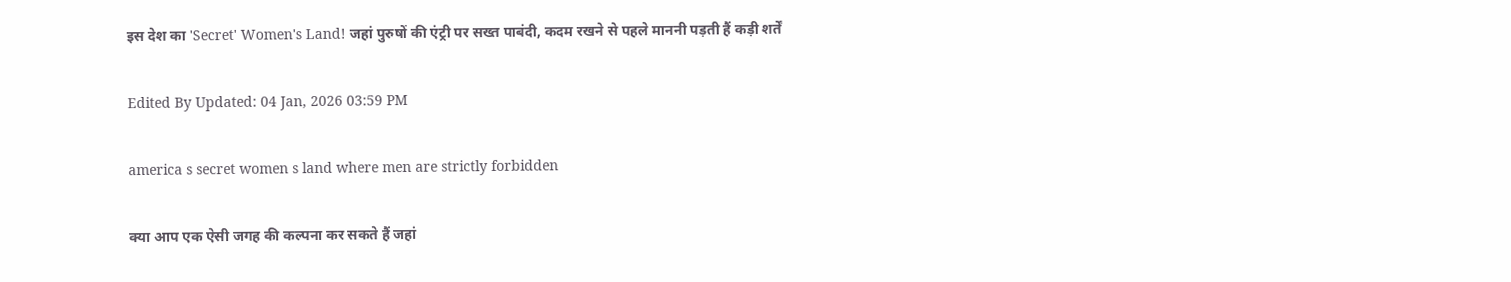इस देश का 'Secret' Women's Land! जहां पुरुषों की एंट्री पर सख्त पाबंदी, कदम रखने से पहले माननी पड़ती हैं कड़ी शर्तें

Edited By Updated: 04 Jan, 2026 03:59 PM

america s secret women s land where men are strictly forbidden

क्या आप एक ऐसी जगह की कल्पना कर सकते हैं जहां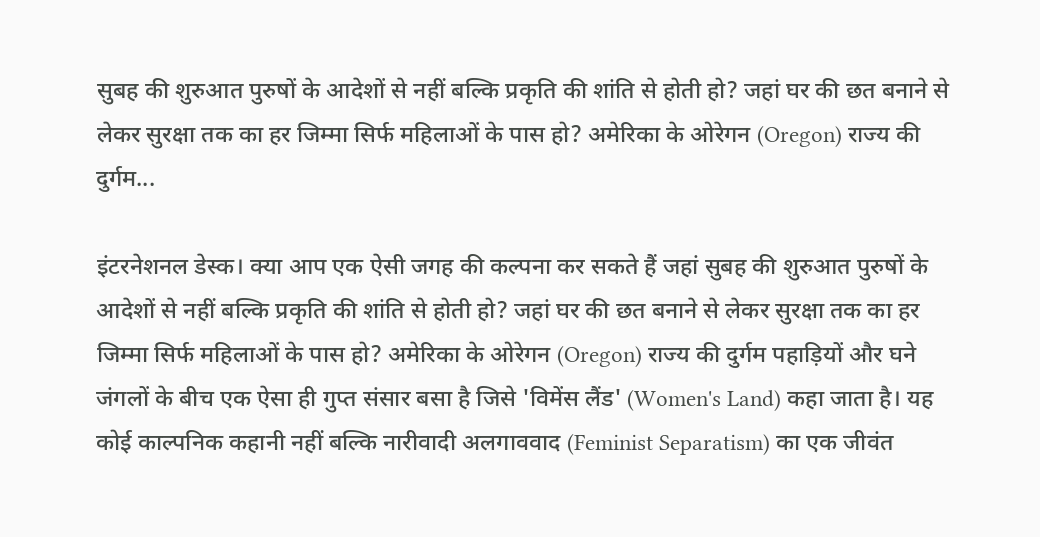सुबह की शुरुआत पुरुषों के आदेशों से नहीं बल्कि प्रकृति की शांति से होती हो? जहां घर की छत बनाने से लेकर सुरक्षा तक का हर जिम्मा सिर्फ महिलाओं के पास हो? अमेरिका के ओरेगन (Oregon) राज्य की दुर्गम...

इंटरनेशनल डेस्क। क्या आप एक ऐसी जगह की कल्पना कर सकते हैं जहां सुबह की शुरुआत पुरुषों के आदेशों से नहीं बल्कि प्रकृति की शांति से होती हो? जहां घर की छत बनाने से लेकर सुरक्षा तक का हर जिम्मा सिर्फ महिलाओं के पास हो? अमेरिका के ओरेगन (Oregon) राज्य की दुर्गम पहाड़ियों और घने जंगलों के बीच एक ऐसा ही गुप्त संसार बसा है जिसे 'विमेंस लैंड' (Women's Land) कहा जाता है। यह कोई काल्पनिक कहानी नहीं बल्कि नारीवादी अलगाववाद (Feminist Separatism) का एक जीवंत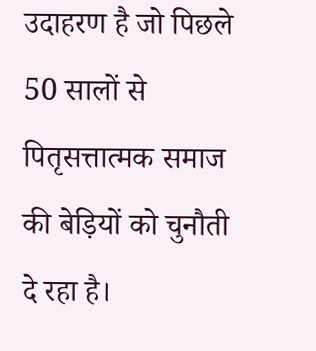उदाहरण है जो पिछले 50 सालों से पितृसत्तात्मक समाज की बेड़ियों को चुनौती दे रहा है।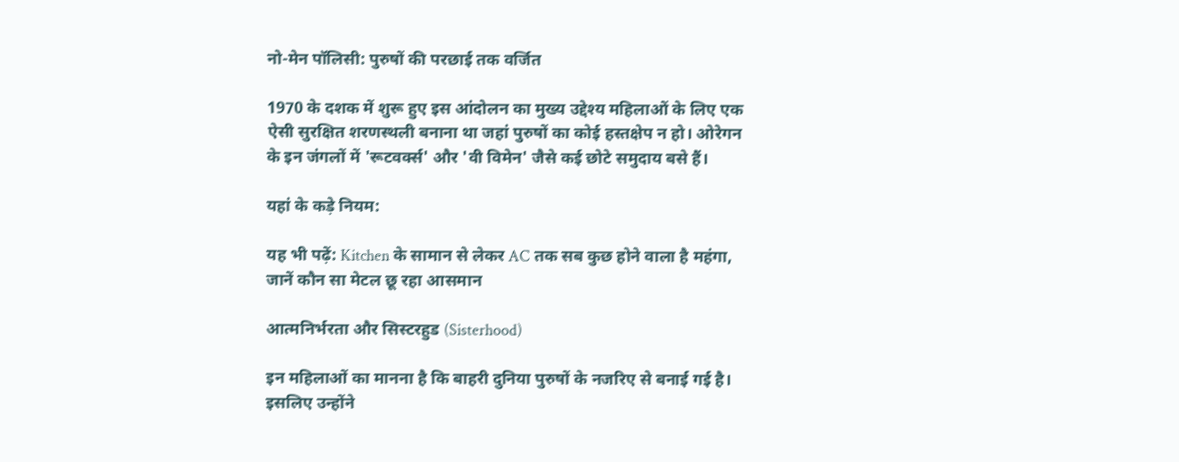नो-मेन पॉलिसी: पुरुषों की परछाई तक वर्जित

1970 के दशक में शुरू हुए इस आंदोलन का मुख्य उद्देश्य महिलाओं के लिए एक ऐसी सुरक्षित शरणस्थली बनाना था जहां पुरुषों का कोई हस्तक्षेप न हो। ओरेगन के इन जंगलों में 'रूटवर्क्स' और 'वी विमेन' जैसे कई छोटे समुदाय बसे हैं।

यहां के कड़े नियम:

यह भी पढ़ें: Kitchen के सामान से लेकर AC तक सब कुछ होने वाला है महंगा, जानें कौन सा मेटल छू रहा आसमान

आत्मनिर्भरता और सिस्टरहुड (Sisterhood)

इन महिलाओं का मानना है कि बाहरी दुनिया पुरुषों के नजरिए से बनाई गई है। इसलिए उन्होंने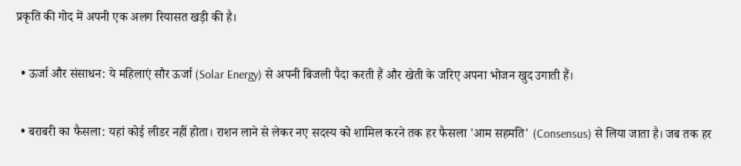प्रकृति की गोद में अपनी एक अलग रियासत खड़ी की है।

  • ऊर्जा और संसाधन: ये महिलाएं सौर ऊर्जा (Solar Energy) से अपनी बिजली पैदा करती हैं और खेती के जरिए अपना भोजन खुद उगाती हैं।

  • बराबरी का फैसला: यहां कोई लीडर नहीं होता। राशन लाने से लेकर नए सदस्य को शामिल करने तक हर फैसला 'आम सहमति' (Consensus) से लिया जाता है। जब तक हर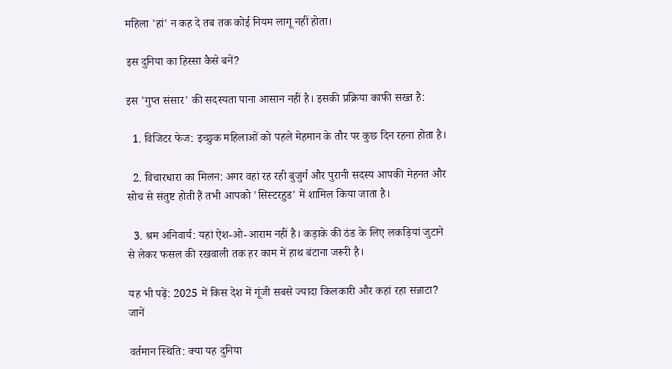महिला 'हां' न कह दे तब तक कोई नियम लागू नहीं होता।

इस दुनिया का हिस्सा कैसे बनें?

इस 'गुप्त संसार' की सदस्यता पाना आसान नहीं है। इसकी प्रक्रिया काफी सख्त है:

  1. विजिटर फेज: इच्छुक महिलाओं को पहले मेहमान के तौर पर कुछ दिन रहना होता है।

  2. विचारधारा का मिलन: अगर वहां रह रही बुजुर्ग और पुरानी सदस्य आपकी मेहनत और सोच से संतुष्ट होती हैं तभी आपको 'सिस्टरहुड' में शामिल किया जाता है।

  3. श्रम अनिवार्य: यहां ऐश-ओ-आराम नहीं है। कड़ाके की ठंड के लिए लकड़ियां जुटाने से लेकर फसल की रखवाली तक हर काम में हाथ बंटाना जरूरी है।

यह भी पढ़ें: 2025 में किस देश में गूंजी सबसे ज्यादा किलकारी और कहां रहा सन्नाटा? जानें

वर्तमान स्थिति: क्या यह दुनिया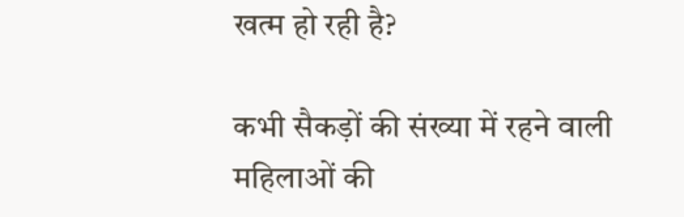खत्म हो रही है?

कभी सैकड़ों की संख्या में रहने वाली महिलाओं की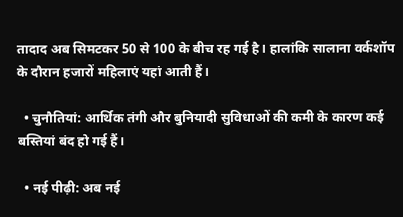तादाद अब सिमटकर 50 से 100 के बीच रह गई है। हालांकि सालाना वर्कशॉप के दौरान हजारों महिलाएं यहां आती हैं।

  • चुनौतियां: आर्थिक तंगी और बुनियादी सुविधाओं की कमी के कारण कई बस्तियां बंद हो गई हैं।

  • नई पीढ़ी: अब नई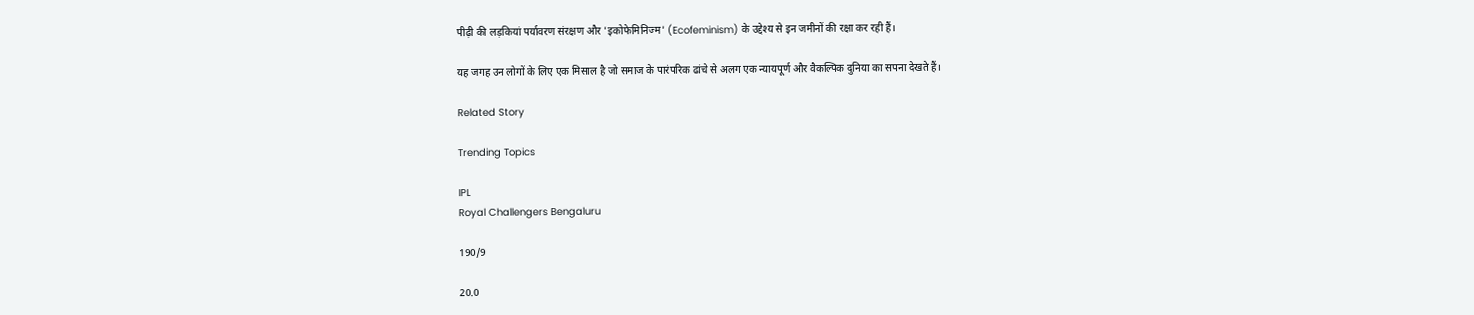पीढ़ी की लड़कियां पर्यावरण संरक्षण और 'इकोफेमिनिज्म' (Ecofeminism) के उद्देश्य से इन जमीनों की रक्षा कर रही हैं।

यह जगह उन लोगों के लिए एक मिसाल है जो समाज के पारंपरिक ढांचे से अलग एक न्यायपूर्ण और वैकल्पिक दुनिया का सपना देखते हैं।

Related Story

Trending Topics

IPL
Royal Challengers Bengaluru

190/9

20.0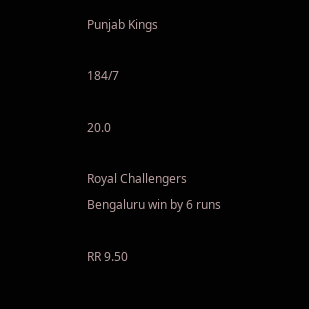Punjab Kings

184/7

20.0

Royal Challengers Bengaluru win by 6 runs

RR 9.50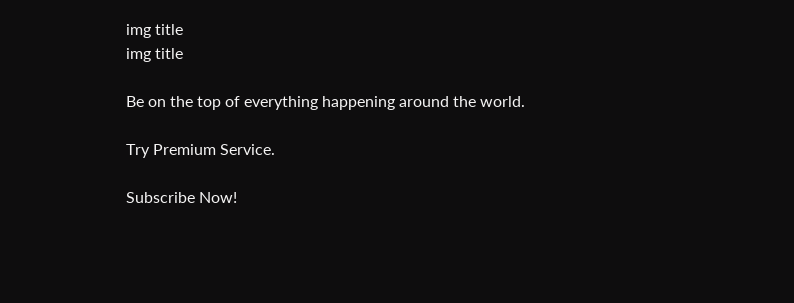img title
img title

Be on the top of everything happening around the world.

Try Premium Service.

Subscribe Now!